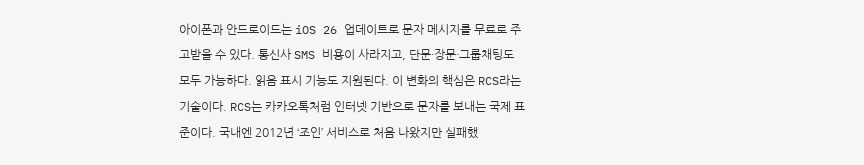아이폰과 안드로이드는 iOS 26 업데이트로 문자 메시지를 무료로 주고받을 수 있다. 통신사 SMS 비용이 사라지고, 단문·장문·그룹채팅도 모두 가능하다. 읽음 표시 기능도 지원된다. 이 변화의 핵심은 RCS라는 기술이다. RCS는 카카오톡처럼 인터넷 기반으로 문자를 보내는 국제 표준이다. 국내엔 2012년 ‘조인’ 서비스로 처음 나왔지만 실패했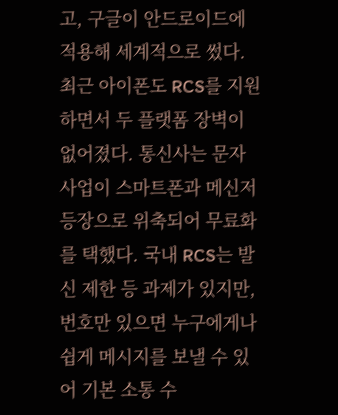고, 구글이 안드로이드에 적용해 세계적으로 썼다. 최근 아이폰도 RCS를 지원하면서 두 플랫폼 장벽이 없어졌다. 통신사는 문자 사업이 스마트폰과 메신저 등장으로 위축되어 무료화를 택했다. 국내 RCS는 발신 제한 등 과제가 있지만, 번호만 있으면 누구에게나 쉽게 메시지를 보낼 수 있어 기본 소통 수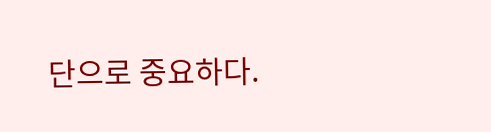단으로 중요하다.